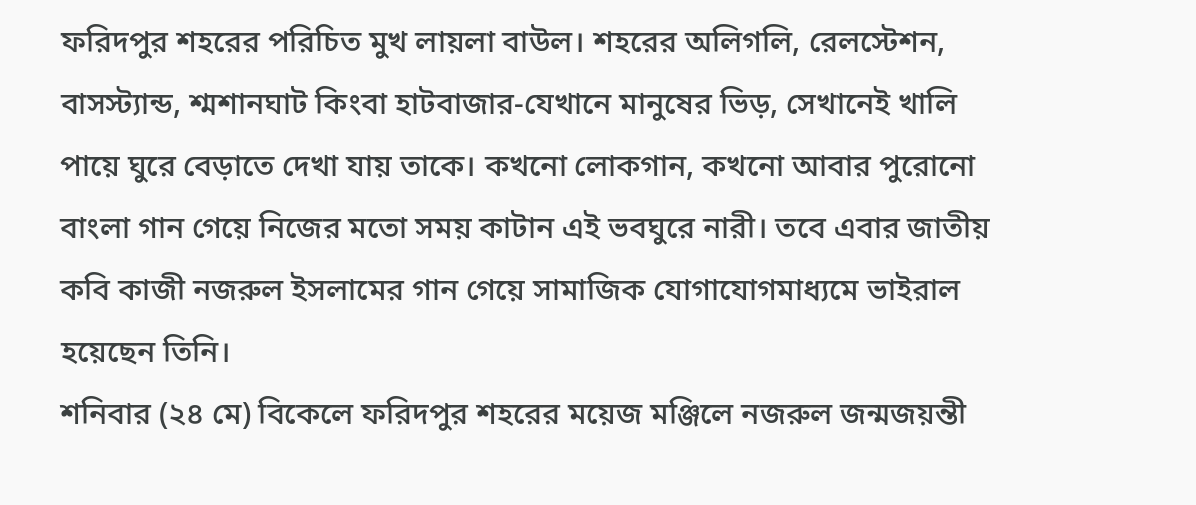ফরিদপুর শহরের পরিচিত মুখ লায়লা বাউল। শহরের অলিগলি, রেলস্টেশন, বাসস্ট্যান্ড, শ্মশানঘাট কিংবা হাটবাজার-যেখানে মানুষের ভিড়, সেখানেই খালি পায়ে ঘুরে বেড়াতে দেখা যায় তাকে। কখনো লোকগান, কখনো আবার পুরোনো বাংলা গান গেয়ে নিজের মতো সময় কাটান এই ভবঘুরে নারী। তবে এবার জাতীয় কবি কাজী নজরুল ইসলামের গান গেয়ে সামাজিক যোগাযোগমাধ্যমে ভাইরাল হয়েছেন তিনি।
শনিবার (২৪ মে) বিকেলে ফরিদপুর শহরের ময়েজ মঞ্জিলে নজরুল জন্মজয়ন্তী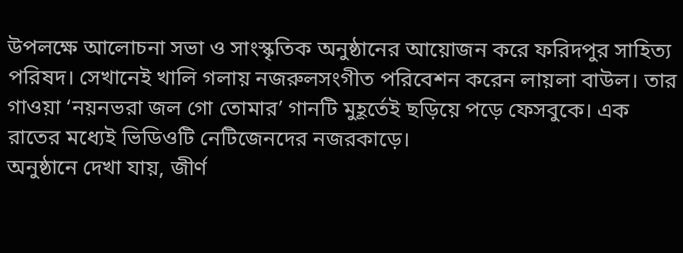উপলক্ষে আলোচনা সভা ও সাংস্কৃতিক অনুষ্ঠানের আয়োজন করে ফরিদপুর সাহিত্য পরিষদ। সেখানেই খালি গলায় নজরুলসংগীত পরিবেশন করেন লায়লা বাউল। তার গাওয়া ‘নয়নভরা জল গো তোমার’ গানটি মুহূর্তেই ছড়িয়ে পড়ে ফেসবুকে। এক রাতের মধ্যেই ভিডিওটি নেটিজেনদের নজরকাড়ে।
অনুষ্ঠানে দেখা যায়, জীর্ণ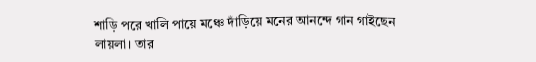শাড়ি পরে খালি পায়ে মঞ্চে দাঁড়িয়ে মনের আনন্দে গান গাইছেন লায়লা। তার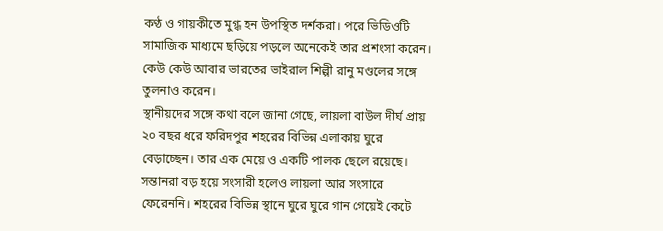কণ্ঠ ও গায়কীতে মুগ্ধ হন উপস্থিত দর্শকরা। পরে ভিডিওটি সামাজিক মাধ্যমে ছড়িয়ে পড়লে অনেকেই তার প্রশংসা করেন। কেউ কেউ আবার ভারতের ভাইরাল শিল্পী রানু মণ্ডলের সঙ্গে তুলনাও করেন।
স্থানীয়দের সঙ্গে কথা বলে জানা গেছে, লায়লা বাউল দীর্ঘ প্রায় ২০ বছর ধরে ফরিদপুর শহরের বিভিন্ন এলাকায় ঘুরে বেড়াচ্ছেন। তার এক মেয়ে ও একটি পালক ছেলে রয়েছে। সন্তানরা বড় হয়ে সংসারী হলেও লায়লা আর সংসারে ফেরেননি। শহরের বিভিন্ন স্থানে ঘুরে ঘুরে গান গেয়েই কেটে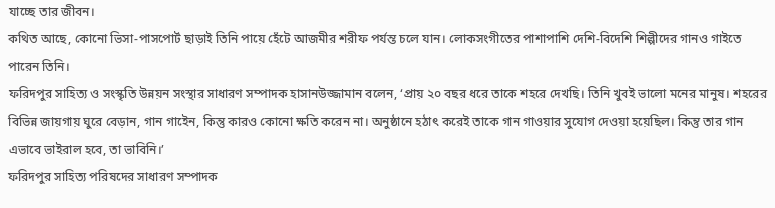যাচ্ছে তার জীবন।
কথিত আছে, কোনো ভিসা-পাসপোর্ট ছাড়াই তিনি পায়ে হেঁটে আজমীর শরীফ পর্যন্ত চলে যান। লোকসংগীতের পাশাপাশি দেশি-বিদেশি শিল্পীদের গানও গাইতে পারেন তিনি।
ফরিদপুর সাহিত্য ও সংস্কৃতি উন্নয়ন সংস্থার সাধারণ সম্পাদক হাসানউজ্জামান বলেন, ‘প্রায় ২০ বছর ধরে তাকে শহরে দেখছি। তিনি খুবই ভালো মনের মানুষ। শহরের বিভিন্ন জায়গায় ঘুরে বেড়ান, গান গাইেন, কিন্তু কারও কোনো ক্ষতি করেন না। অনুষ্ঠানে হঠাৎ করেই তাকে গান গাওয়ার সুযোগ দেওয়া হয়েছিল। কিন্তু তার গান এভাবে ভাইরাল হবে, তা ভাবিনি।’
ফরিদপুর সাহিত্য পরিষদের সাধারণ সম্পাদক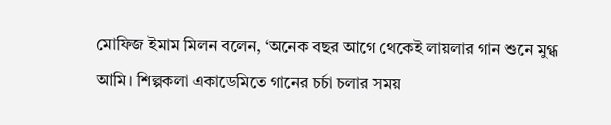মোফিজ ইমাম মিলন বলেন, ‘অনেক বছর আগে থেকেই লায়লার গান শুনে মুগ্ধ আমি। শিল্পকলা একাডেমিতে গানের চর্চা চলার সময়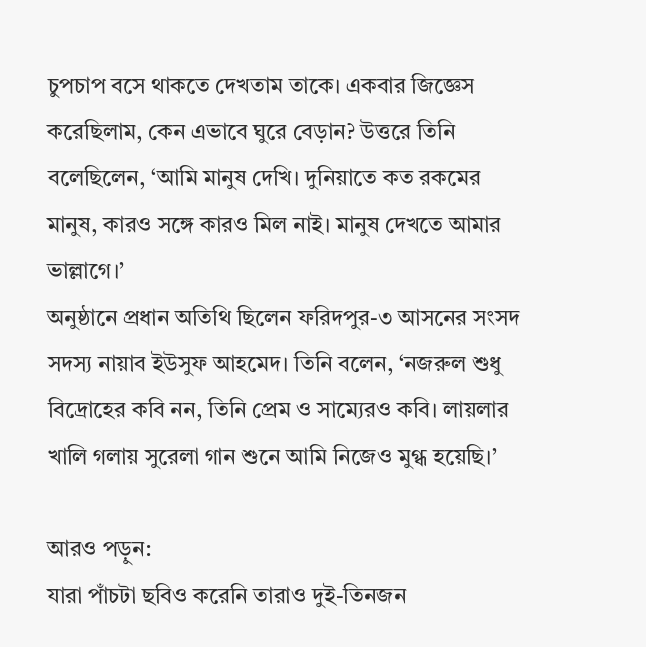চুপচাপ বসে থাকতে দেখতাম তাকে। একবার জিজ্ঞেস করেছিলাম, কেন এভাবে ঘুরে বেড়ান? উত্তরে তিনি বলেছিলেন, ‘আমি মানুষ দেখি। দুনিয়াতে কত রকমের মানুষ, কারও সঙ্গে কারও মিল নাই। মানুষ দেখতে আমার ভাল্লাগে।’
অনুষ্ঠানে প্রধান অতিথি ছিলেন ফরিদপুর-৩ আসনের সংসদ সদস্য নায়াব ইউসুফ আহমেদ। তিনি বলেন, ‘নজরুল শুধু বিদ্রোহের কবি নন, তিনি প্রেম ও সাম্যেরও কবি। লায়লার খালি গলায় সুরেলা গান শুনে আমি নিজেও মুগ্ধ হয়েছি।’

আরও পড়ুন:
যারা পাঁচটা ছবিও করেনি তারাও দুই-তিনজন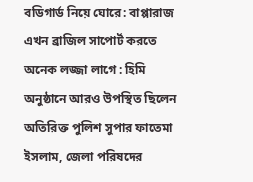বডিগার্ড নিয়ে ঘোরে: বাপ্পারাজ
এখন ব্রাজিল সাপোর্ট করতে অনেক লজ্জা লাগে : হিমি
অনুষ্ঠানে আরও উপস্থিত ছিলেন অতিরিক্ত পুলিশ সুপার ফাতেমা ইসলাম, জেলা পরিষদের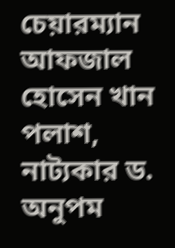চেয়ারম্যান আফজাল হোসেন খান পলাশ, নাট্যকার ড. অনুপম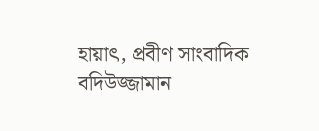হায়াৎ, প্রবীণ সাংবাদিক বদিউজ্জামান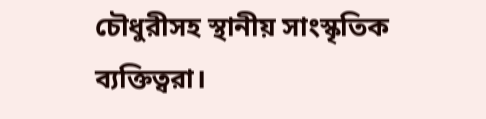চৌধুরীসহ স্থানীয় সাংস্কৃতিক ব্যক্তিত্বরা।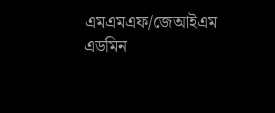এমএমএফ/জেআইএম
এডমিন